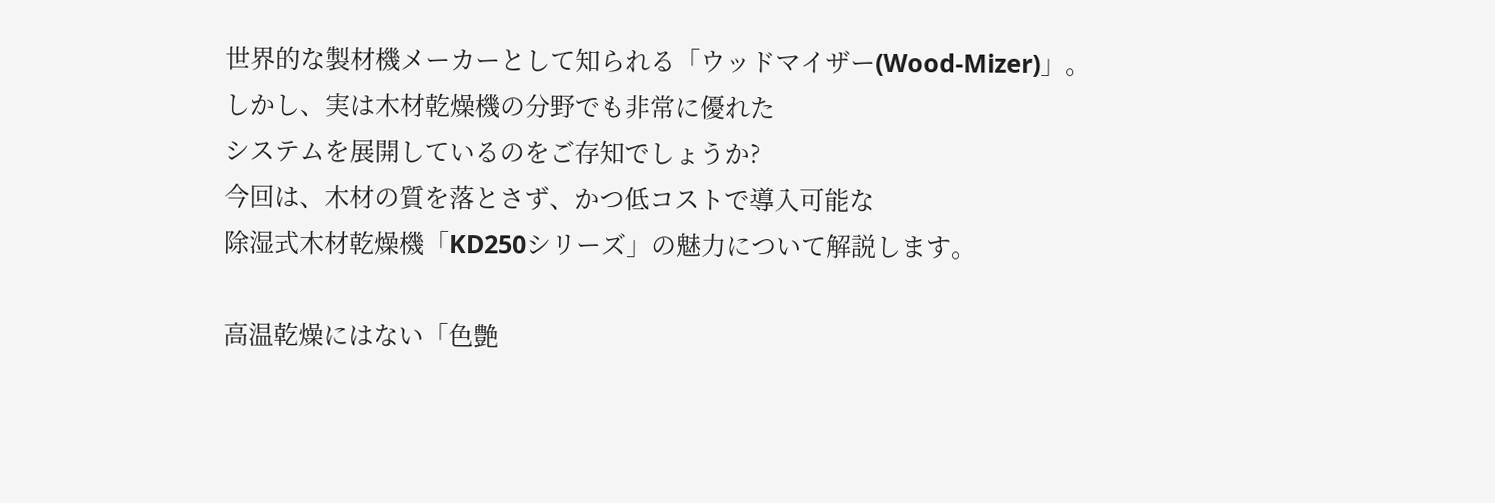世界的な製材機メーカーとして知られる「ウッドマイザー(Wood-Mizer)」。
しかし、実は木材乾燥機の分野でも非常に優れた
システムを展開しているのをご存知でしょうか?
今回は、木材の質を落とさず、かつ低コストで導入可能な
除湿式木材乾燥機「KD250シリーズ」の魅力について解説します。

高温乾燥にはない「色艶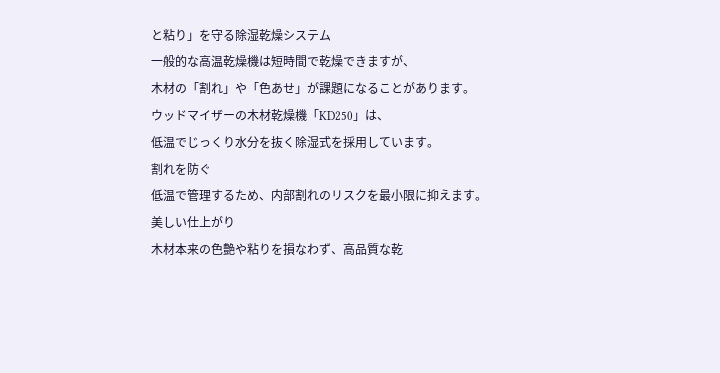と粘り」を守る除湿乾燥システム
一般的な高温乾燥機は短時間で乾燥できますが、
木材の「割れ」や「色あせ」が課題になることがあります。
ウッドマイザーの木材乾燥機「KD250」は、
低温でじっくり水分を抜く除湿式を採用しています。
割れを防ぐ
低温で管理するため、内部割れのリスクを最小限に抑えます。
美しい仕上がり
木材本来の色艶や粘りを損なわず、高品質な乾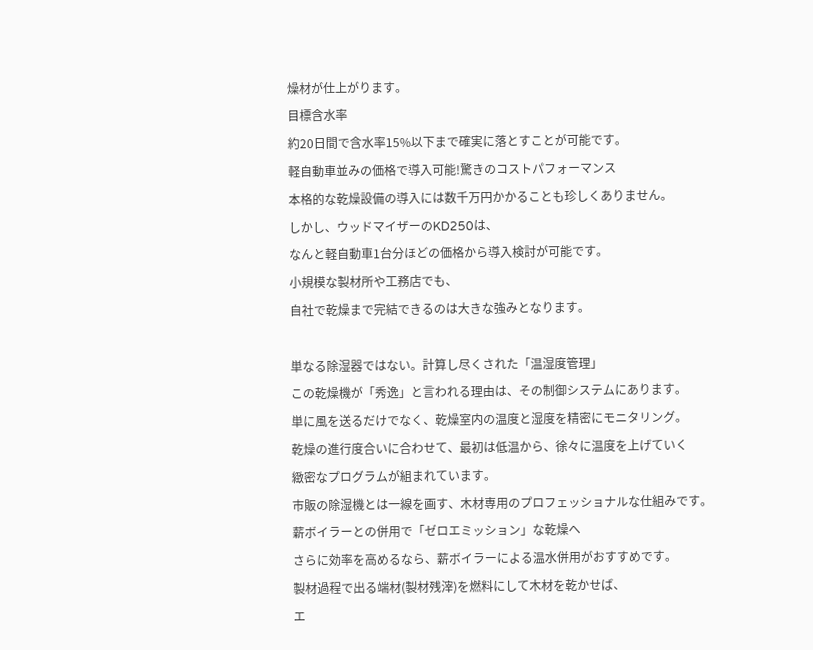燥材が仕上がります。
目標含水率
約20日間で含水率15%以下まで確実に落とすことが可能です。
軽自動車並みの価格で導入可能!驚きのコストパフォーマンス
本格的な乾燥設備の導入には数千万円かかることも珍しくありません。
しかし、ウッドマイザーのKD250は、
なんと軽自動車1台分ほどの価格から導入検討が可能です。
小規模な製材所や工務店でも、
自社で乾燥まで完結できるのは大きな強みとなります。

単なる除湿器ではない。計算し尽くされた「温湿度管理」
この乾燥機が「秀逸」と言われる理由は、その制御システムにあります。
単に風を送るだけでなく、乾燥室内の温度と湿度を精密にモニタリング。
乾燥の進行度合いに合わせて、最初は低温から、徐々に温度を上げていく
緻密なプログラムが組まれています。
市販の除湿機とは一線を画す、木材専用のプロフェッショナルな仕組みです。
薪ボイラーとの併用で「ゼロエミッション」な乾燥へ
さらに効率を高めるなら、薪ボイラーによる温水併用がおすすめです。
製材過程で出る端材(製材残滓)を燃料にして木材を乾かせば、
エ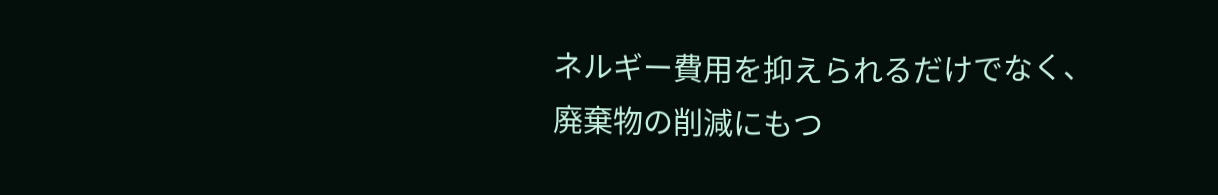ネルギー費用を抑えられるだけでなく、
廃棄物の削減にもつ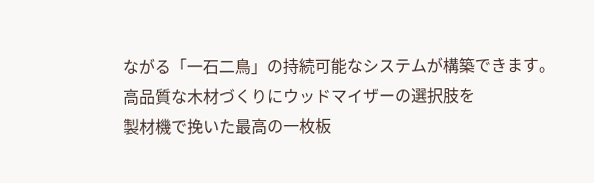ながる「一石二鳥」の持続可能なシステムが構築できます。
高品質な木材づくりにウッドマイザーの選択肢を
製材機で挽いた最高の一枚板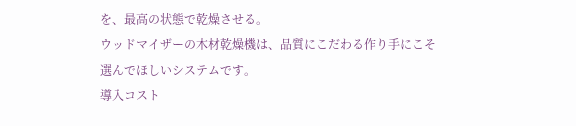を、最高の状態で乾燥させる。
ウッドマイザーの木材乾燥機は、品質にこだわる作り手にこそ
選んでほしいシステムです。
導入コスト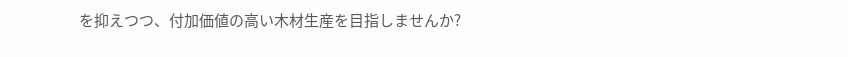を抑えつつ、付加価値の高い木材生産を目指しませんか?